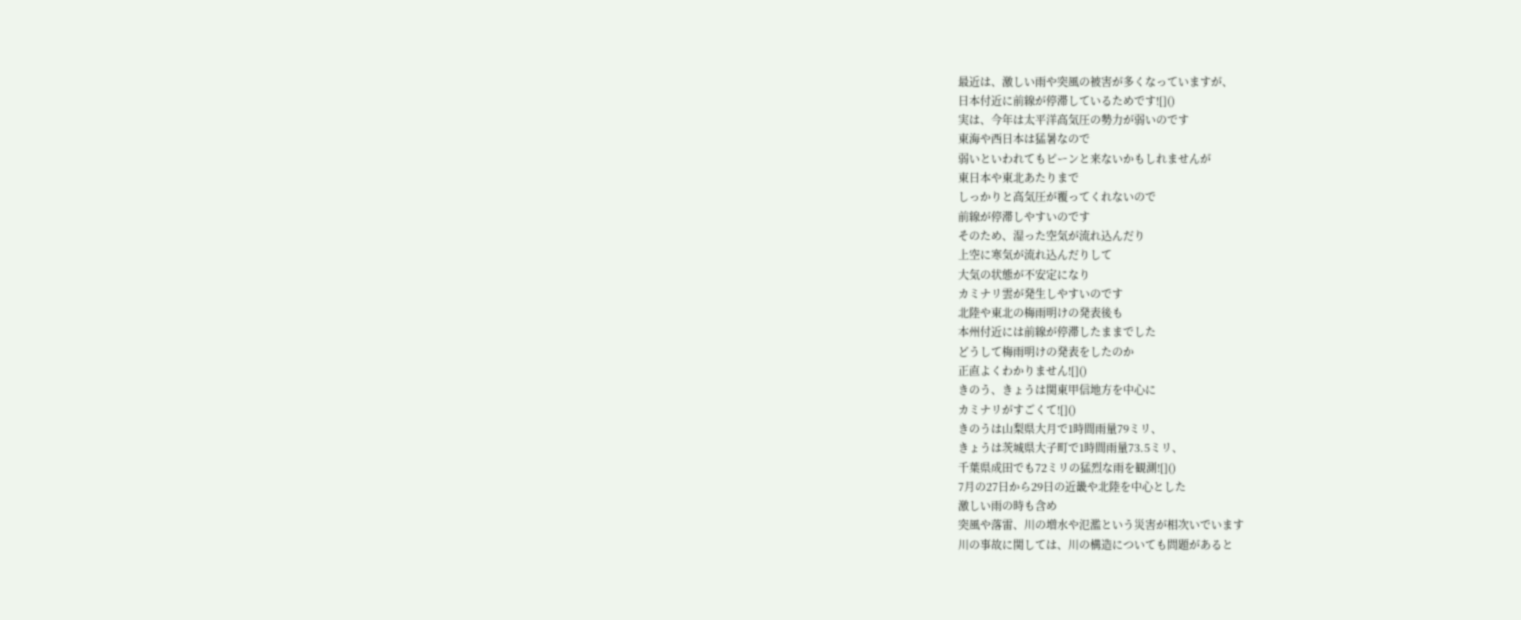最近は、激しい雨や突風の被害が多くなっていますが、
日本付近に前線が停滞しているためです![]()
実は、今年は太平洋高気圧の勢力が弱いのです
東海や西日本は猛暑なので
弱いといわれてもピーンと来ないかもしれませんが
東日本や東北あたりまで
しっかりと高気圧が覆ってくれないので
前線が停滞しやすいのです
そのため、湿った空気が流れ込んだり
上空に寒気が流れ込んだりして
大気の状態が不安定になり
カミナリ雲が発生しやすいのです
北陸や東北の梅雨明けの発表後も
本州付近には前線が停滞したままでした
どうして梅雨明けの発表をしたのか
正直よくわかりません![]()
きのう、きょうは関東甲信地方を中心に
カミナリがすごくて![]()
きのうは山梨県大月で1時間雨量79ミリ、
きょうは茨城県大子町で1時間雨量73.5ミリ、
千葉県成田でも72ミリの猛烈な雨を観測![]()
7月の27日から29日の近畿や北陸を中心とした
激しい雨の時も含め
突風や落雷、川の増水や氾濫という災害が相次いでいます
川の事故に関しては、川の構造についても問題があると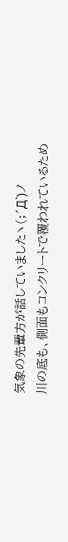気象の先輩方が話していましたヽ(;´Д`)ノ
川の底も、側面もコンクリートで覆われているため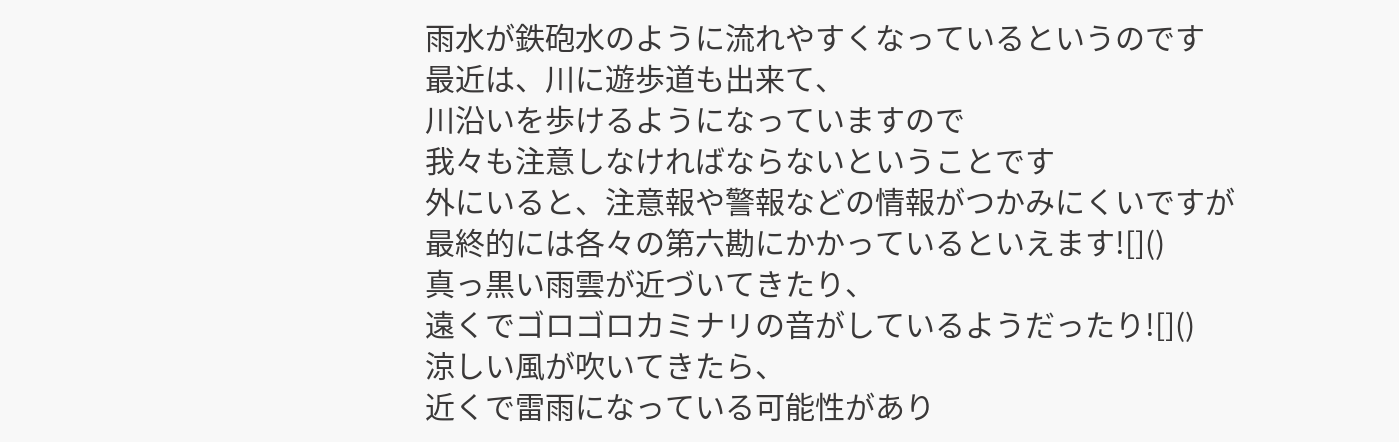雨水が鉄砲水のように流れやすくなっているというのです
最近は、川に遊歩道も出来て、
川沿いを歩けるようになっていますので
我々も注意しなければならないということです
外にいると、注意報や警報などの情報がつかみにくいですが
最終的には各々の第六勘にかかっているといえます![]()
真っ黒い雨雲が近づいてきたり、
遠くでゴロゴロカミナリの音がしているようだったり![]()
涼しい風が吹いてきたら、
近くで雷雨になっている可能性があり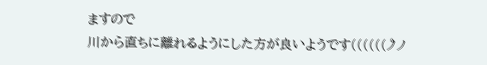ますので
川から直ちに離れるようにした方が良いようです((((((ノ゚ノ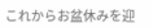これからお盆休みを迎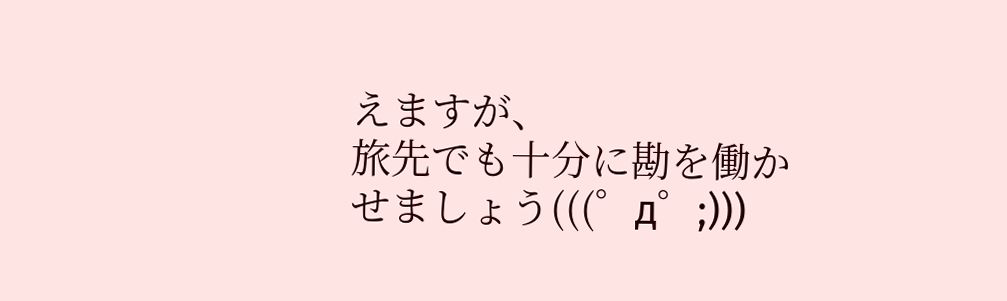えますが、
旅先でも十分に勘を働かせましょう(((゜д゜;)))